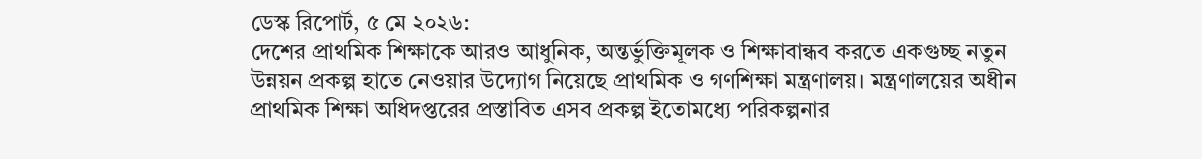ডেস্ক রিপোর্ট, ৫ মে ২০২৬:
দেশের প্রাথমিক শিক্ষাকে আরও আধুনিক, অন্তর্ভুক্তিমূলক ও শিক্ষাবান্ধব করতে একগুচ্ছ নতুন উন্নয়ন প্রকল্প হাতে নেওয়ার উদ্যোগ নিয়েছে প্রাথমিক ও গণশিক্ষা মন্ত্রণালয়। মন্ত্রণালয়ের অধীন প্রাথমিক শিক্ষা অধিদপ্তরের প্রস্তাবিত এসব প্রকল্প ইতোমধ্যে পরিকল্পনার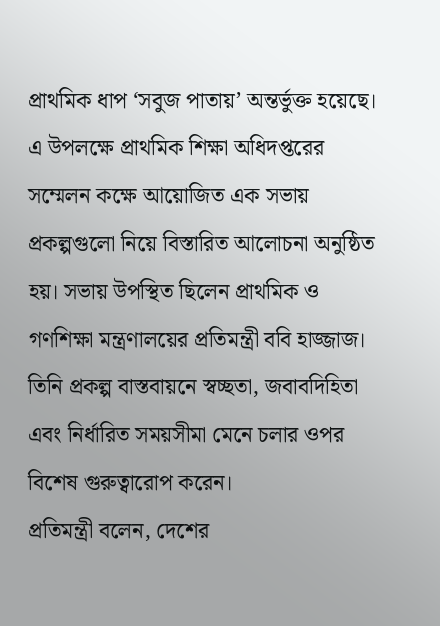প্রাথমিক ধাপ ‘সবুজ পাতায়’ অন্তর্ভুক্ত হয়েছে।
এ উপলক্ষে প্রাথমিক শিক্ষা অধিদপ্তরের সম্মেলন কক্ষে আয়োজিত এক সভায় প্রকল্পগুলো নিয়ে বিস্তারিত আলোচনা অনুষ্ঠিত হয়। সভায় উপস্থিত ছিলেন প্রাথমিক ও গণশিক্ষা মন্ত্রণালয়ের প্রতিমন্ত্রী ববি হাজ্জাজ। তিনি প্রকল্প বাস্তবায়নে স্বচ্ছতা, জবাবদিহিতা এবং নির্ধারিত সময়সীমা মেনে চলার ওপর বিশেষ গুরুত্বারোপ করেন।
প্রতিমন্ত্রী বলেন, দেশের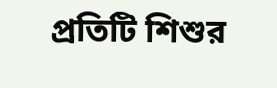প্রতিটি শিশুর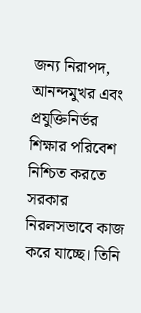জন্য নিরাপদ, আনন্দমুখর এবং প্রযুক্তিনির্ভর শিক্ষার পরিবেশ নিশ্চিত করতে সরকার নিরলসভাবে কাজ করে যাচ্ছে। তিনি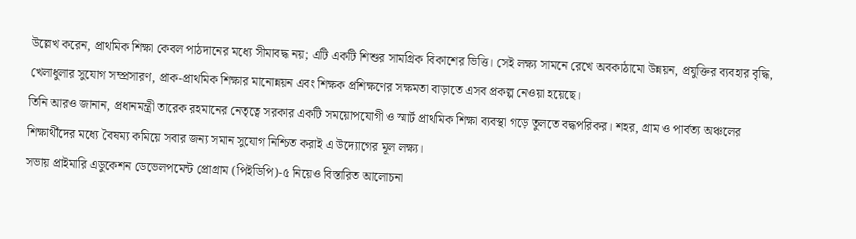উল্লেখ করেন, প্রাথমিক শিক্ষা কেবল পাঠদানের মধ্যে সীমাবদ্ধ নয়; এটি একটি শিশুর সামগ্রিক বিকাশের ভিত্তি। সেই লক্ষ্য সামনে রেখে অবকাঠামো উন্নয়ন, প্রযুক্তির ব্যবহার বৃদ্ধি, খেলাধুলার সুযোগ সম্প্রসারণ, প্রাক-প্রাথমিক শিক্ষার মানোন্নয়ন এবং শিক্ষক প্রশিক্ষণের সক্ষমতা বাড়াতে এসব প্রকল্প নেওয়া হয়েছে।
তিনি আরও জানান, প্রধানমন্ত্রী তারেক রহমানের নেতৃত্বে সরকার একটি সময়োপযোগী ও স্মার্ট প্রাথমিক শিক্ষা ব্যবস্থা গড়ে তুলতে বদ্ধপরিকর। শহর, গ্রাম ও পার্বত্য অঞ্চলের শিক্ষার্থীদের মধ্যে বৈষম্য কমিয়ে সবার জন্য সমান সুযোগ নিশ্চিত করাই এ উদ্যোগের মূল লক্ষ্য।
সভায় প্রাইমারি এডুকেশন ডেভেলপমেন্ট প্রোগ্রাম (পিইডিপি)-৫ নিয়েও বিস্তারিত আলোচনা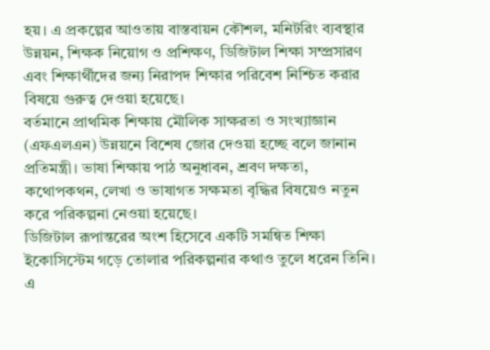হয়। এ প্রকল্পের আওতায় বাস্তবায়ন কৌশল, মনিটরিং ব্যবস্থার উন্নয়ন, শিক্ষক নিয়োগ ও প্রশিক্ষণ, ডিজিটাল শিক্ষা সম্প্রসারণ এবং শিক্ষার্থীদের জন্য নিরাপদ শিক্ষার পরিবেশ নিশ্চিত করার বিষয়ে গুরুত্ব দেওয়া হয়েছে।
বর্তমানে প্রাথমিক শিক্ষায় মৌলিক সাক্ষরতা ও সংখ্যাজ্ঞান (এফএলএন) উন্নয়নে বিশেষ জোর দেওয়া হচ্ছে বলে জানান প্রতিমন্ত্রী। ভাষা শিক্ষায় পাঠ অনুধাবন, শ্রবণ দক্ষতা, কথোপকথন, লেখা ও ভাষাগত সক্ষমতা বৃদ্ধির বিষয়েও নতুন করে পরিকল্পনা নেওয়া হয়েছে।
ডিজিটাল রূপান্তরের অংশ হিসেবে একটি সমন্বিত শিক্ষা ইকোসিস্টেম গড়ে তোলার পরিকল্পনার কথাও তুলে ধরেন তিনি। এ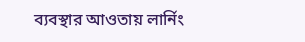ব্যবস্থার আওতায় লার্নিং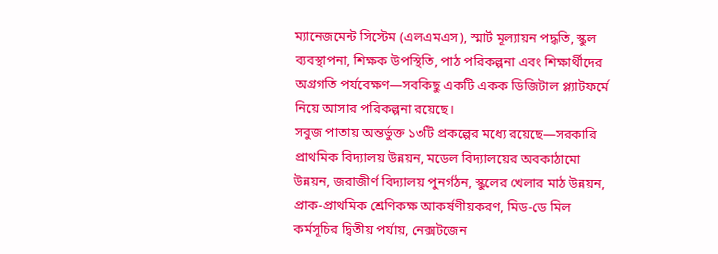ম্যানেজমেন্ট সিস্টেম (এলএমএস), স্মার্ট মূল্যায়ন পদ্ধতি, স্কুল ব্যবস্থাপনা, শিক্ষক উপস্থিতি, পাঠ পরিকল্পনা এবং শিক্ষার্থীদের অগ্রগতি পর্যবেক্ষণ—সবকিছু একটি একক ডিজিটাল প্ল্যাটফর্মে নিয়ে আসার পরিকল্পনা রয়েছে।
সবুজ পাতায় অন্তর্ভুক্ত ১৩টি প্রকল্পের মধ্যে রয়েছে—সরকারি প্রাথমিক বিদ্যালয় উন্নয়ন, মডেল বিদ্যালয়ের অবকাঠামো উন্নয়ন, জরাজীর্ণ বিদ্যালয় পুনর্গঠন, স্কুলের খেলার মাঠ উন্নয়ন, প্রাক-প্রাথমিক শ্রেণিকক্ষ আকর্ষণীয়করণ, মিড-ডে মিল কর্মসূচির দ্বিতীয় পর্যায়, নেক্সটজেন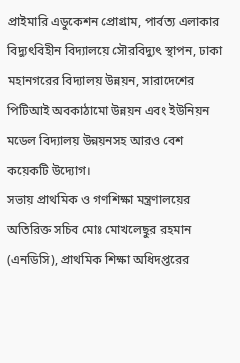প্রাইমারি এডুকেশন প্রোগ্রাম, পার্বত্য এলাকার বিদ্যুৎবিহীন বিদ্যালয়ে সৌরবিদ্যুৎ স্থাপন, ঢাকা মহানগরের বিদ্যালয় উন্নয়ন, সারাদেশের পিটিআই অবকাঠামো উন্নয়ন এবং ইউনিয়ন মডেল বিদ্যালয় উন্নয়নসহ আরও বেশ কয়েকটি উদ্যোগ।
সভায় প্রাথমিক ও গণশিক্ষা মন্ত্রণালয়ের অতিরিক্ত সচিব মোঃ মোখলেছুর রহমান (এনডিসি), প্রাথমিক শিক্ষা অধিদপ্তরের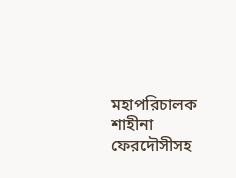মহাপরিচালক শাহীনা ফেরদৌসীসহ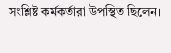সংশ্লিষ্ট কর্মকর্তারা উপস্থিত ছিলেন।